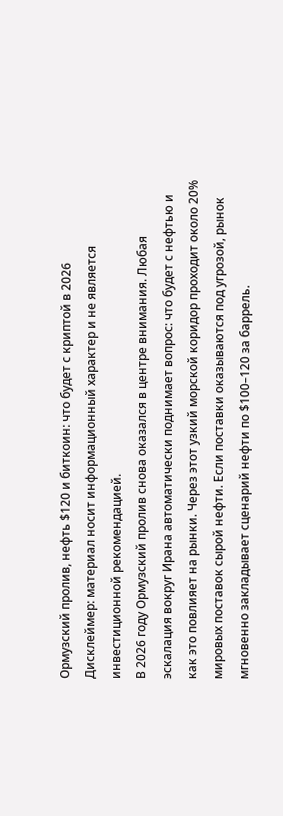Ормузский пролив, нефть $120 и биткоин: что будет с криптой в 2026
Дисклеймер: материал носит информационный характер и не является инвестиционной рекомендацией.
В 2026 году Ормузский пролив снова оказался в центре внимания. Любая эскалация вокруг Ирана автоматически поднимает вопрос: что будет с нефтью и как это повлияет на рынки. Через этот узкий морской коридор проходит около 20% мировых поставок сырой нефти. Если поставки оказываются под угрозой, рынок мгновенно закладывает сценарий нефти по $100–120 за баррель.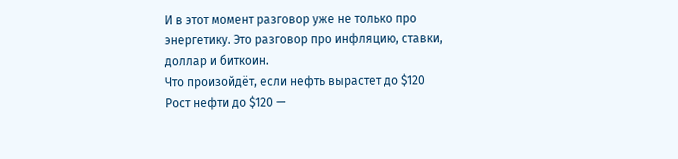И в этот момент разговор уже не только про энергетику. Это разговор про инфляцию, ставки, доллар и биткоин.
Что произойдёт, если нефть вырастет до $120
Рост нефти до $120 —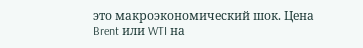это макроэкономический шок. Цена Brent или WTI на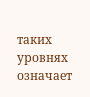таких уровнях означает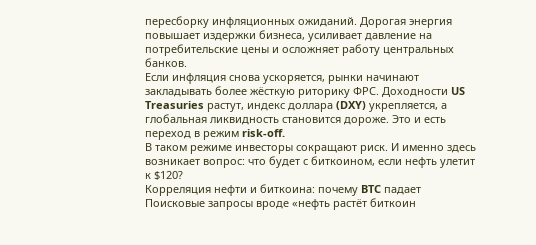пересборку инфляционных ожиданий. Дорогая энергия повышает издержки бизнеса, усиливает давление на потребительские цены и осложняет работу центральных банков.
Если инфляция снова ускоряется, рынки начинают закладывать более жёсткую риторику ФРС. Доходности US Treasuries растут, индекс доллара (DXY) укрепляется, а глобальная ликвидность становится дороже. Это и есть переход в режим risk-off.
В таком режиме инвесторы сокращают риск. И именно здесь возникает вопрос: что будет с биткоином, если нефть улетит к $120?
Корреляция нефти и биткоина: почему BTC падает
Поисковые запросы вроде «нефть растёт биткоин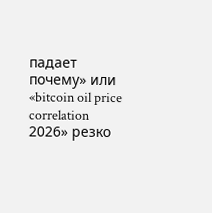падает почему» или «bitcoin oil price correlation 2026» резко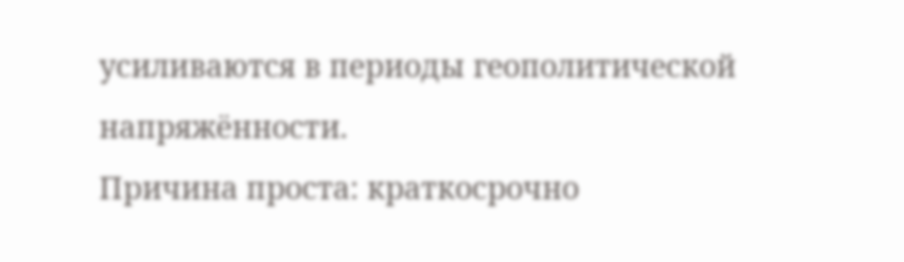усиливаются в периоды геополитической напряжённости.
Причина проста: краткосрочно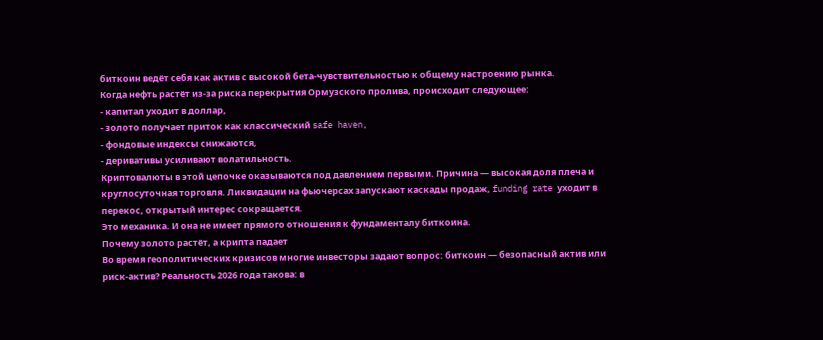биткоин ведёт себя как актив с высокой бета-чувствительностью к общему настроению рынка.
Когда нефть растёт из-за риска перекрытия Ормузского пролива, происходит следующее:
- капитал уходит в доллар,
- золото получает приток как классический safe haven,
- фондовые индексы снижаются,
- деривативы усиливают волатильность.
Криптовалюты в этой цепочке оказываются под давлением первыми. Причина — высокая доля плеча и круглосуточная торговля. Ликвидации на фьючерсах запускают каскады продаж, funding rate уходит в перекос, открытый интерес сокращается.
Это механика. И она не имеет прямого отношения к фундаменталу биткоина.
Почему золото растёт, а крипта падает
Во время геополитических кризисов многие инвесторы задают вопрос: биткоин — безопасный актив или риск-актив? Реальность 2026 года такова: в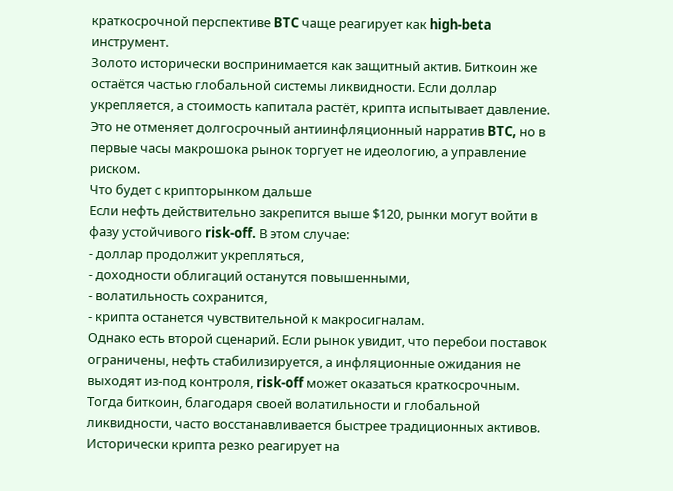краткосрочной перспективе BTC чаще реагирует как high-beta инструмент.
Золото исторически воспринимается как защитный актив. Биткоин же остаётся частью глобальной системы ликвидности. Если доллар укрепляется, а стоимость капитала растёт, крипта испытывает давление.
Это не отменяет долгосрочный антиинфляционный нарратив BTC, но в первые часы макрошока рынок торгует не идеологию, а управление риском.
Что будет с крипторынком дальше
Если нефть действительно закрепится выше $120, рынки могут войти в фазу устойчивого risk-off. В этом случае:
- доллар продолжит укрепляться,
- доходности облигаций останутся повышенными,
- волатильность сохранится,
- крипта останется чувствительной к макросигналам.
Однако есть второй сценарий. Если рынок увидит, что перебои поставок ограничены, нефть стабилизируется, а инфляционные ожидания не выходят из-под контроля, risk-off может оказаться краткосрочным. Тогда биткоин, благодаря своей волатильности и глобальной ликвидности, часто восстанавливается быстрее традиционных активов.
Исторически крипта резко реагирует на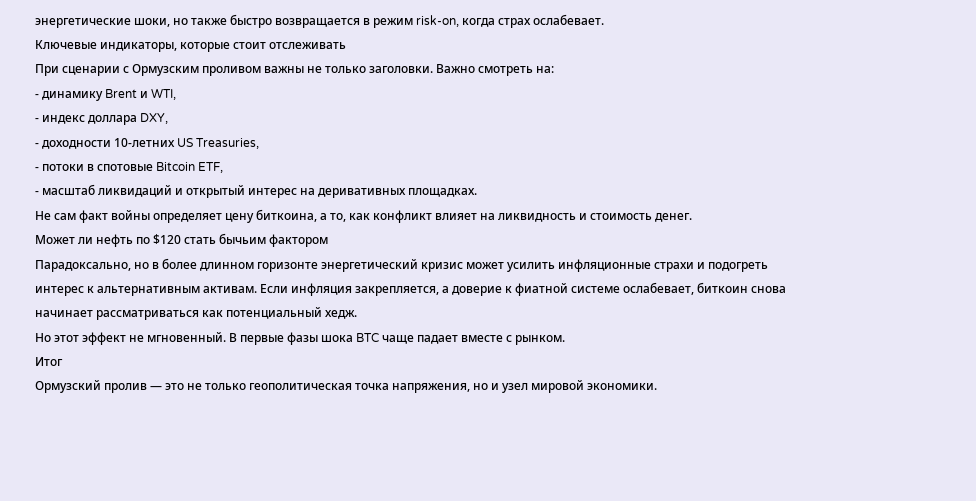энергетические шоки, но также быстро возвращается в режим risk-on, когда страх ослабевает.
Ключевые индикаторы, которые стоит отслеживать
При сценарии с Ормузским проливом важны не только заголовки. Важно смотреть на:
- динамику Brent и WTI,
- индекс доллара DXY,
- доходности 10-летних US Treasuries,
- потоки в спотовые Bitcoin ETF,
- масштаб ликвидаций и открытый интерес на деривативных площадках.
Не сам факт войны определяет цену биткоина, а то, как конфликт влияет на ликвидность и стоимость денег.
Может ли нефть по $120 стать бычьим фактором
Парадоксально, но в более длинном горизонте энергетический кризис может усилить инфляционные страхи и подогреть интерес к альтернативным активам. Если инфляция закрепляется, а доверие к фиатной системе ослабевает, биткоин снова начинает рассматриваться как потенциальный хедж.
Но этот эффект не мгновенный. В первые фазы шока BTC чаще падает вместе с рынком.
Итог
Ормузский пролив — это не только геополитическая точка напряжения, но и узел мировой экономики.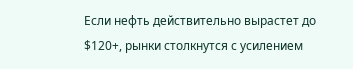Если нефть действительно вырастет до $120+, рынки столкнутся с усилением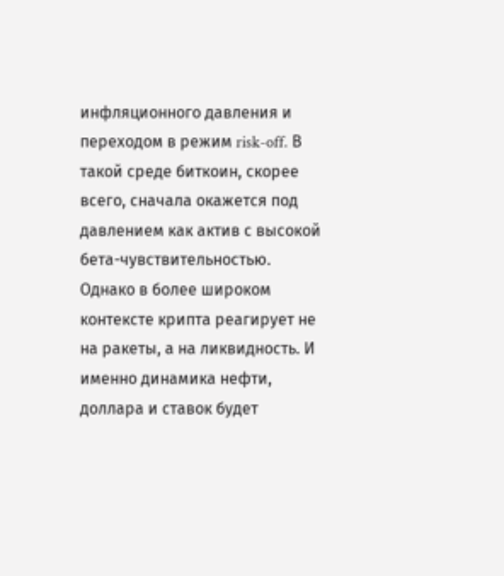инфляционного давления и переходом в режим risk-off. В такой среде биткоин, скорее всего, сначала окажется под давлением как актив с высокой бета-чувствительностью.
Однако в более широком контексте крипта реагирует не на ракеты, а на ликвидность. И именно динамика нефти, доллара и ставок будет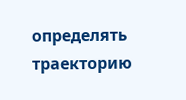определять траекторию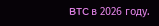BTC в 2026 году.